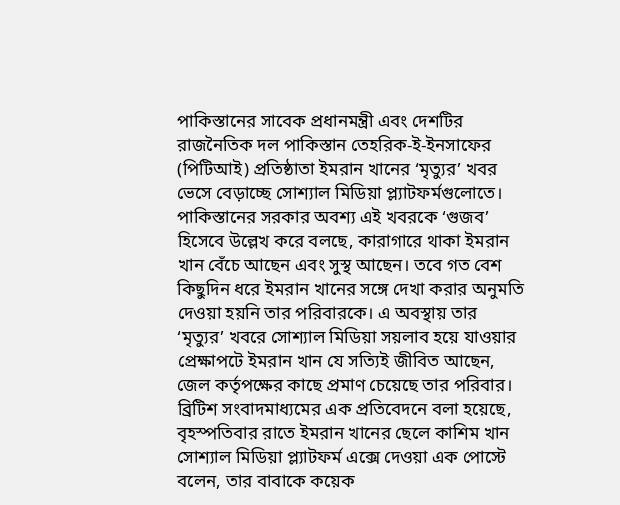পাকিস্তানের সাবেক প্রধানমন্ত্রী এবং দেশটির রাজনৈতিক দল পাকিস্তান তেহরিক-ই-ইনসাফের (পিটিআই) প্রতিষ্ঠাতা ইমরান খানের ‘মৃত্যুর’ খবর ভেসে বেড়াচ্ছে সোশ্যাল মিডিয়া প্ল্যাটফর্মগুলোতে। পাকিস্তানের সরকার অবশ্য এই খবরকে ‘গুজব’ হিসেবে উল্লেখ করে বলছে, কারাগারে থাকা ইমরান খান বেঁচে আছেন এবং সুস্থ আছেন। তবে গত বেশ কিছুদিন ধরে ইমরান খানের সঙ্গে দেখা করার অনুমতি দেওয়া হয়নি তার পরিবারকে। এ অবস্থায় তার ‘মৃত্যুর’ খবরে সোশ্যাল মিডিয়া সয়লাব হয়ে যাওয়ার প্রেক্ষাপটে ইমরান খান যে সত্যিই জীবিত আছেন, জেল কর্তৃপক্ষের কাছে প্রমাণ চেয়েছে তার পরিবার।
ব্রিটিশ সংবাদমাধ্যমের এক প্রতিবেদনে বলা হয়েছে, বৃহস্পতিবার রাতে ইমরান খানের ছেলে কাশিম খান সোশ্যাল মিডিয়া প্ল্যাটফর্ম এক্সে দেওয়া এক পোস্টে বলেন, তার বাবাকে কয়েক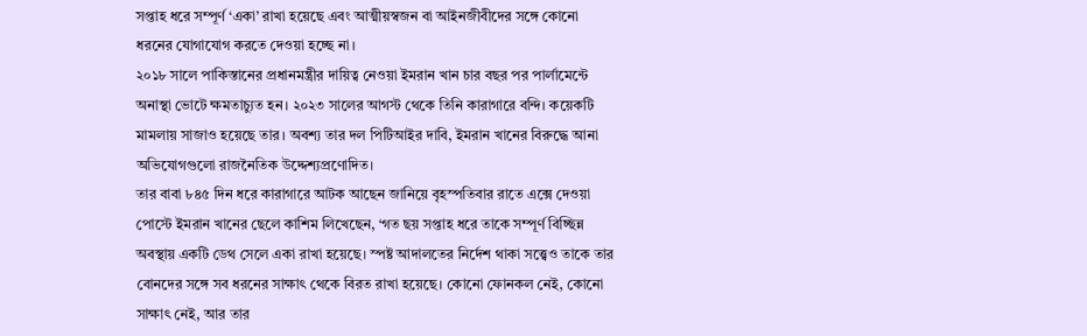সপ্তাহ ধরে সম্পূর্ণ ‘একা’ রাখা হয়েছে এবং আত্মীয়স্বজন বা আইনজীবীদের সঙ্গে কোনো ধরনের যোগাযোগ করতে দেওয়া হচ্ছে না।
২০১৮ সালে পাকিস্তানের প্রধানমন্ত্রীর দায়িত্ব নেওয়া ইমরান খান চার বছর পর পার্লামেন্টে অনাস্থা ভোটে ক্ষমতাচ্যুত হন। ২০২৩ সালের আগস্ট থেকে তিনি কারাগারে বন্দি। কয়েকটি মামলায় সাজাও হয়েছে তার। অবশ্য তার দল পিটিআইর দাবি, ইমরান খানের বিরুদ্ধে আনা অভিযোগগুলো রাজনৈতিক উদ্দেশ্যপ্রণোদিত।
তার বাবা ৮৪৫ দিন ধরে কারাগারে আটক আছেন জানিয়ে বৃহস্পতিবার রাতে এক্সে দেওয়া পোস্টে ইমরান খানের ছেলে কাশিম লিখেছেন, ‘গত ছয় সপ্তাহ ধরে তাকে সম্পূর্ণ বিচ্ছিন্ন অবস্থায় একটি ডেথ সেলে একা রাখা হয়েছে। স্পষ্ট আদালতের নির্দেশ থাকা সত্ত্বেও তাকে তার বোনদের সঙ্গে সব ধরনের সাক্ষাৎ থেকে বিরত রাখা হয়েছে। কোনো ফোনকল নেই, কোনো সাক্ষাৎ নেই, আর তার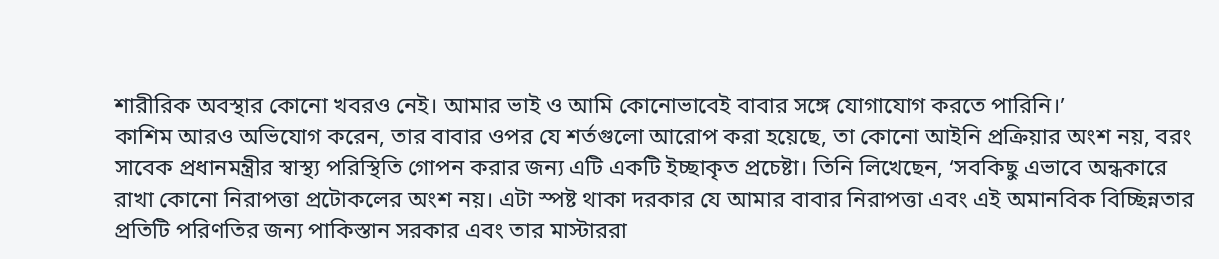শারীরিক অবস্থার কোনো খবরও নেই। আমার ভাই ও আমি কোনোভাবেই বাবার সঙ্গে যোগাযোগ করতে পারিনি।’
কাশিম আরও অভিযোগ করেন, তার বাবার ওপর যে শর্তগুলো আরোপ করা হয়েছে, তা কোনো আইনি প্রক্রিয়ার অংশ নয়, বরং সাবেক প্রধানমন্ত্রীর স্বাস্থ্য পরিস্থিতি গোপন করার জন্য এটি একটি ইচ্ছাকৃত প্রচেষ্টা। তিনি লিখেছেন, ‘সবকিছু এভাবে অন্ধকারে রাখা কোনো নিরাপত্তা প্রটোকলের অংশ নয়। এটা স্পষ্ট থাকা দরকার যে আমার বাবার নিরাপত্তা এবং এই অমানবিক বিচ্ছিন্নতার প্রতিটি পরিণতির জন্য পাকিস্তান সরকার এবং তার মাস্টাররা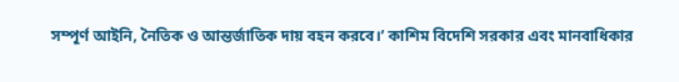সম্পূর্ণ আইনি, নৈতিক ও আন্তর্জাতিক দায় বহন করবে।’ কাশিম বিদেশি সরকার এবং মানবাধিকার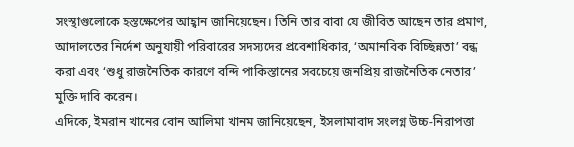সংস্থাগুলোকে হস্তক্ষেপের আহ্বান জানিয়েছেন। তিনি তার বাবা যে জীবিত আছেন তার প্রমাণ, আদালতের নির্দেশ অনুযায়ী পরিবারের সদস্যদের প্রবেশাধিকার, ‘অমানবিক বিচ্ছিন্নতা’ বন্ধ করা এবং ‘শুধু রাজনৈতিক কারণে বন্দি পাকিস্তানের সবচেয়ে জনপ্রিয় রাজনৈতিক নেতার’ মুক্তি দাবি করেন।
এদিকে, ইমরান খানের বোন আলিমা খানম জানিয়েছেন, ইসলামাবাদ সংলগ্ন উচ্চ-নিরাপত্তা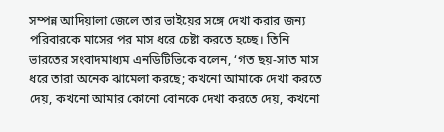সম্পন্ন আদিয়ালা জেলে তার ভাইয়ের সঙ্গে দেখা করার জন্য পরিবারকে মাসের পর মাস ধরে চেষ্টা করতে হচ্ছে। তিনি ভারতের সংবাদমাধ্যম এনডিটিভিকে বলেন, ‘গত ছয়-সাত মাস ধরে তারা অনেক ঝামেলা করছে; কখনো আমাকে দেখা করতে দেয়, কখনো আমার কোনো বোনকে দেখা করতে দেয়, কখনো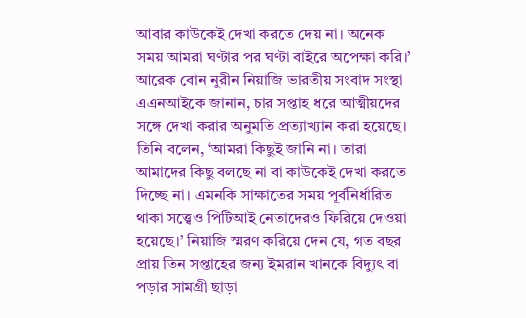আবার কাউকেই দেখা করতে দেয় না। অনেক সময় আমরা ঘণ্টার পর ঘণ্টা বাইরে অপেক্ষা করি।’
আরেক বোন নুরীন নিয়াজি ভারতীয় সংবাদ সংস্থা এএনআইকে জানান, চার সপ্তাহ ধরে আত্মীয়দের সঙ্গে দেখা করার অনুমতি প্রত্যাখ্যান করা হয়েছে। তিনি বলেন, ‘আমরা কিছুই জানি না। তারা আমাদের কিছু বলছে না বা কাউকেই দেখা করতে দিচ্ছে না। এমনকি সাক্ষাতের সময় পূর্বনির্ধারিত থাকা সত্ত্বেও পিটিআই নেতাদেরও ফিরিয়ে দেওয়া হয়েছে।’ নিয়াজি স্মরণ করিয়ে দেন যে, গত বছর প্রায় তিন সপ্তাহের জন্য ইমরান খানকে বিদ্যুৎ বা পড়ার সামগ্রী ছাড়া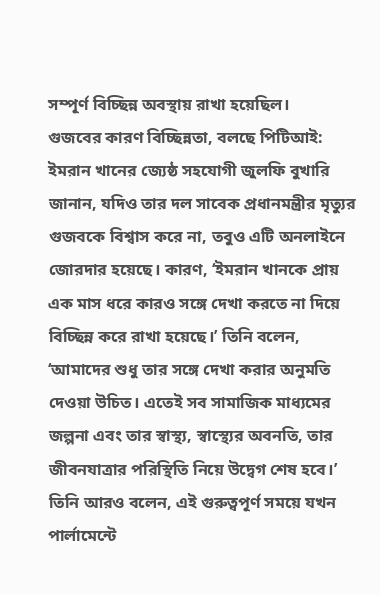সম্পূর্ণ বিচ্ছিন্ন অবস্থায় রাখা হয়েছিল।
গুজবের কারণ বিচ্ছিন্নতা, বলছে পিটিআই: ইমরান খানের জ্যেষ্ঠ সহযোগী জুলফি বুখারি জানান, যদিও তার দল সাবেক প্রধানমন্ত্রীর মৃত্যুর গুজবকে বিশ্বাস করে না, তবুও এটি অনলাইনে জোরদার হয়েছে। কারণ, ‘ইমরান খানকে প্রায় এক মাস ধরে কারও সঙ্গে দেখা করতে না দিয়ে বিচ্ছিন্ন করে রাখা হয়েছে।’ তিনি বলেন, ‘আমাদের শুধু তার সঙ্গে দেখা করার অনুমতি দেওয়া উচিত। এতেই সব সামাজিক মাধ্যমের জল্পনা এবং তার স্বাস্থ্য, স্বাস্থ্যের অবনতি, তার জীবনযাত্রার পরিস্থিতি নিয়ে উদ্বেগ শেষ হবে।’ তিনি আরও বলেন, এই গুরুত্বপূর্ণ সময়ে যখন পার্লামেন্টে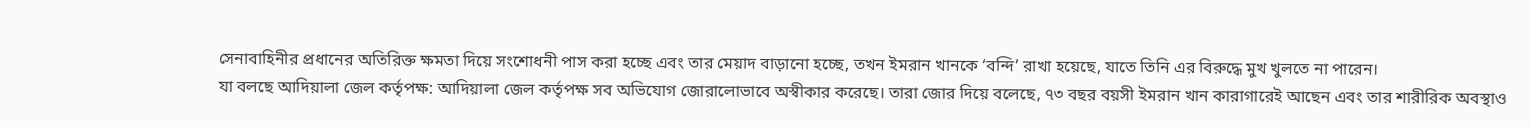সেনাবাহিনীর প্রধানের অতিরিক্ত ক্ষমতা দিয়ে সংশোধনী পাস করা হচ্ছে এবং তার মেয়াদ বাড়ানো হচ্ছে, তখন ইমরান খানকে ‘বন্দি’ রাখা হয়েছে, যাতে তিনি এর বিরুদ্ধে মুখ খুলতে না পারেন।
যা বলছে আদিয়ালা জেল কর্তৃপক্ষ: আদিয়ালা জেল কর্তৃপক্ষ সব অভিযোগ জোরালোভাবে অস্বীকার করেছে। তারা জোর দিয়ে বলেছে, ৭৩ বছর বয়সী ইমরান খান কারাগারেই আছেন এবং তার শারীরিক অবস্থাও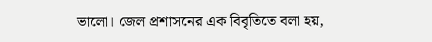ভালো। জেল প্রশাসনের এক বিবৃতিতে বলা হয়,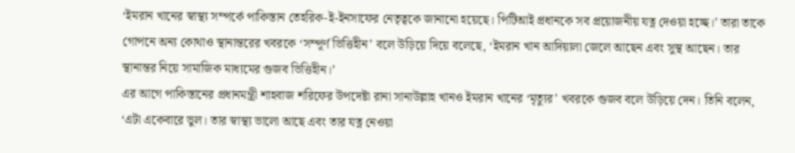‘ইমরান খানের স্বাস্থ্য সম্পর্কে পাকিস্তান তেহরিক-ই-ইনসাফের নেতৃত্বকে জানানো হয়েছে। পিটিআই প্রধানকে সব প্রয়োজনীয় যত্ন দেওয়া হচ্ছে।’ তারা তাকে গোপনে অন্য কোথাও স্থানান্তরের খবরকে ‘সম্পূর্ণ ভিত্তিহীন’ বলে উড়িয়ে দিয়ে বলেছে, ‘ইমরান খান আদিয়ালা জেলে আছেন এবং সুস্থ আছেন। তার স্থানান্তর নিয়ে সামাজিক মাধ্যমের গুজব ভিত্তিহীন।’
এর আগে পাকিস্তানের প্রধানমন্ত্রী শাহবাজ শরিফের উপদেষ্টা রানা সানাউল্লাহ খানও ইমরান খানের ‘মৃত্যুর’ খবরকে গুজব বলে উড়িয়ে দেন। তিনি বলেন, ‘এটা একেবারে ভুল। তার স্বাস্থ্য ভালো আছে এবং তার যত্ন নেওয়া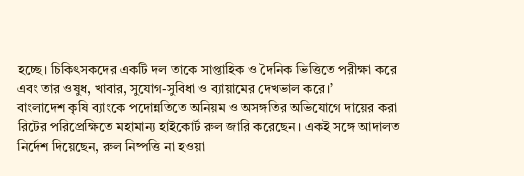হচ্ছে। চিকিৎসকদের একটি দল তাকে সাপ্তাহিক ও দৈনিক ভিত্তিতে পরীক্ষা করে এবং তার ওষুধ, খাবার, সুযোগ-সুবিধা ও ব্যায়ামের দেখভাল করে।’
বাংলাদেশ কৃষি ব্যাংকে পদোন্নতিতে অনিয়ম ও অসঙ্গতির অভিযোগে দায়ের করা রিটের পরিপ্রেক্ষিতে মহামান্য হাইকোর্ট রুল জারি করেছেন। একই সঙ্গে আদালত নির্দেশ দিয়েছেন, রুল নিষ্পত্তি না হওয়া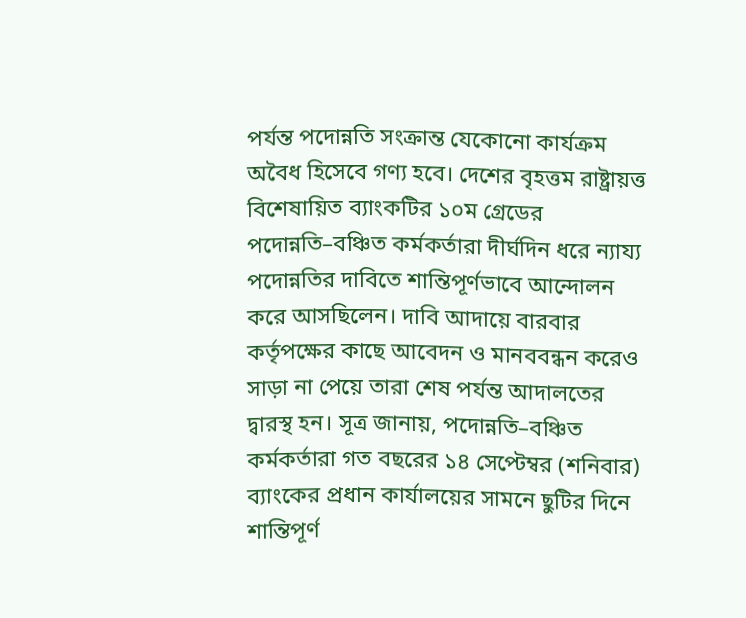পর্যন্ত পদোন্নতি সংক্রান্ত যেকোনো কার্যক্রম অবৈধ হিসেবে গণ্য হবে। দেশের বৃহত্তম রাষ্ট্রায়ত্ত বিশেষায়িত ব্যাংকটির ১০ম গ্রেডের পদোন্নতি–বঞ্চিত কর্মকর্তারা দীর্ঘদিন ধরে ন্যায্য পদোন্নতির দাবিতে শান্তিপূর্ণভাবে আন্দোলন করে আসছিলেন। দাবি আদায়ে বারবার কর্তৃপক্ষের কাছে আবেদন ও মানববন্ধন করেও সাড়া না পেয়ে তারা শেষ পর্যন্ত আদালতের দ্বারস্থ হন। সূত্র জানায়, পদোন্নতি–বঞ্চিত কর্মকর্তারা গত বছরের ১৪ সেপ্টেম্বর (শনিবার) ব্যাংকের প্রধান কার্যালয়ের সামনে ছুটির দিনে শান্তিপূর্ণ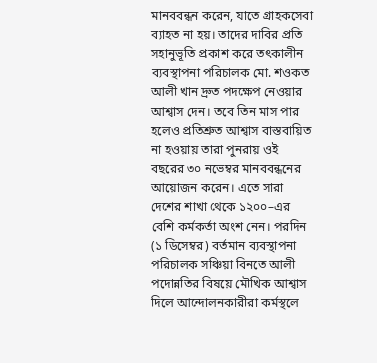মানববন্ধন করেন, যাতে গ্রাহকসেবা ব্যাহত না হয়। তাদের দাবির প্রতি সহানুভূতি প্রকাশ করে তৎকালীন ব্যবস্থাপনা পরিচালক মো. শওকত আলী খান দ্রুত পদক্ষেপ নেওয়ার আশ্বাস দেন। তবে তিন মাস পার হলেও প্রতিশ্রুত আশ্বাস বাস্তবায়িত না হওয়ায় তারা পুনরায় ওই বছরের ৩০ নভেম্বর মানববন্ধনের আয়োজন করেন। এতে সারা দেশের শাখা থেকে ১২০০–এর বেশি কর্মকর্তা অংশ নেন। পরদিন (১ ডিসেম্বর) বর্তমান ব্যবস্থাপনা পরিচালক সঞ্চিয়া বিনতে আলী পদোন্নতির বিষয়ে মৌখিক আশ্বাস দিলে আন্দোলনকারীরা কর্মস্থলে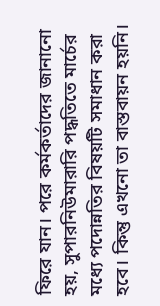ফিরে যান। পরে কর্মকর্তাদের জানানো হয়, সুপারনিউমারারি পদ্ধতিতে মার্চের মধ্যে পদোন্নতির বিষয়টি সমাধান করা হবে। কিন্তু এখনো তা বাস্তবায়ন হয়নি।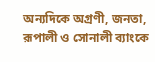অন্যদিকে অগ্রণী, জনতা, রূপালী ও সোনালী ব্যাংকে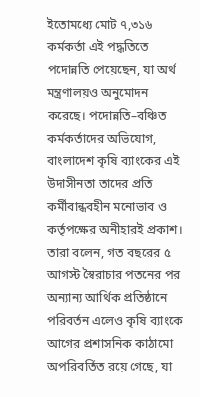ইতোমধ্যে মোট ৭,৩১৬ কর্মকর্তা এই পদ্ধতিতে পদোন্নতি পেয়েছেন, যা অর্থ মন্ত্রণালয়ও অনুমোদন করেছে। পদোন্নতি–বঞ্চিত কর্মকর্তাদের অভিযোগ, বাংলাদেশ কৃষি ব্যাংকের এই উদাসীনতা তাদের প্রতি কর্মীবান্ধবহীন মনোভাব ও কর্তৃপক্ষের অনীহারই প্রকাশ। তারা বলেন, গত বছরের ৫ আগস্ট স্বৈরাচার পতনের পর অন্যান্য আর্থিক প্রতিষ্ঠানে পরিবর্তন এলেও কৃষি ব্যাংকে আগের প্রশাসনিক কাঠামো অপরিবর্তিত রয়ে গেছে, যা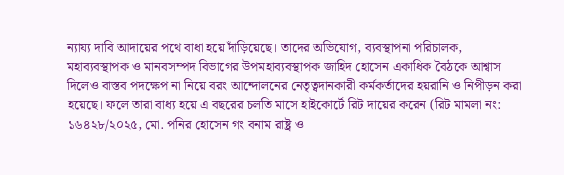ন্যায্য দাবি আদায়ের পথে বাধা হয়ে দাঁড়িয়েছে। তাদের অভিযোগ, ব্যবস্থাপনা পরিচালক, মহাব্যবস্থাপক ও মানবসম্পদ বিভাগের উপমহাব্যবস্থাপক জাহিদ হোসেন একাধিক বৈঠকে আশ্বাস দিলেও বাস্তব পদক্ষেপ না নিয়ে বরং আন্দোলনের নেতৃত্বদানকারী কর্মকর্তাদের হয়রানি ও নিপীড়ন করা হয়েছে। ফলে তারা বাধ্য হয়ে এ বছরের চলতি মাসে হাইকোর্টে রিট দায়ের করেন (রিট মামলা নং: ১৬৪২৮/২০২৫, মো. পনির হোসেন গং বনাম রাষ্ট্র ও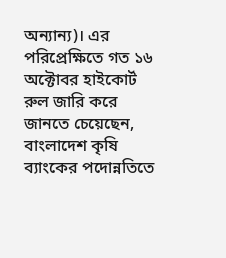অন্যান্য)। এর পরিপ্রেক্ষিতে গত ১৬ অক্টোবর হাইকোর্ট রুল জারি করে জানতে চেয়েছেন, বাংলাদেশ কৃষি ব্যাংকের পদোন্নতিতে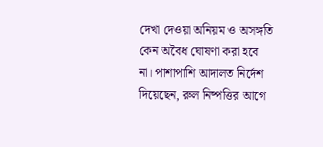দেখা দেওয়া অনিয়ম ও অসঙ্গতি কেন অবৈধ ঘোষণা করা হবে না। পাশাপাশি আদালত নির্দেশ দিয়েছেন, রুল নিষ্পত্তির আগে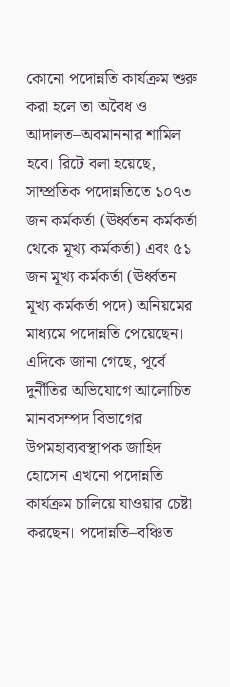কোনো পদোন্নতি কার্যক্রম শুরু করা হলে তা অবৈধ ও আদালত–অবমাননার শামিল হবে। রিটে বলা হয়েছে, সাম্প্রতিক পদোন্নতিতে ১০৭৩ জন কর্মকর্তা (ঊর্ধ্বতন কর্মকর্তা থেকে মূখ্য কর্মকর্তা) এবং ৫১ জন মূখ্য কর্মকর্তা (ঊর্ধ্বতন মূখ্য কর্মকর্তা পদে) অনিয়মের মাধ্যমে পদোন্নতি পেয়েছেন। এদিকে জানা গেছে, পূর্বে দুর্নীতির অভিযোগে আলোচিত মানবসম্পদ বিভাগের উপমহাব্যবস্থাপক জাহিদ হোসেন এখনো পদোন্নতি কার্যক্রম চালিয়ে যাওয়ার চেষ্টা করছেন। পদোন্নতি–বঞ্চিত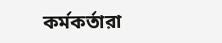কর্মকর্তারা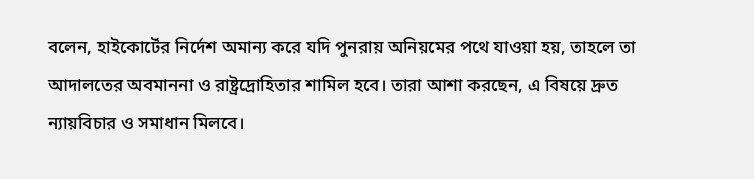বলেন, হাইকোর্টের নির্দেশ অমান্য করে যদি পুনরায় অনিয়মের পথে যাওয়া হয়, তাহলে তা আদালতের অবমাননা ও রাষ্ট্রদ্রোহিতার শামিল হবে। তারা আশা করছেন, এ বিষয়ে দ্রুত ন্যায়বিচার ও সমাধান মিলবে।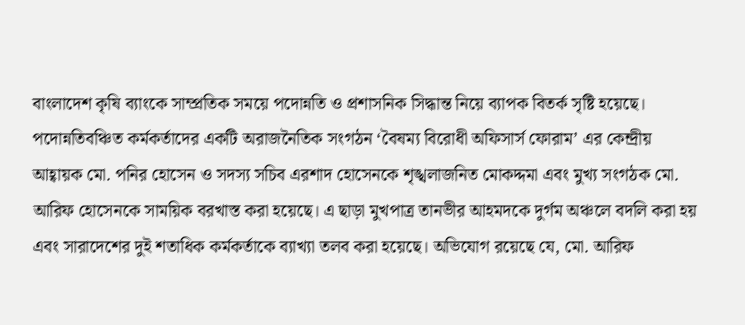বাংলাদেশ কৃষি ব্যাংকে সাম্প্রতিক সময়ে পদোন্নতি ও প্রশাসনিক সিদ্ধান্ত নিয়ে ব্যাপক বিতর্ক সৃষ্টি হয়েছে। পদোন্নতিবঞ্চিত কর্মকর্তাদের একটি অরাজনৈতিক সংগঠন ‘বৈষম্য বিরোধী অফিসার্স ফোরাম’ এর কেন্দ্রীয় আহ্বায়ক মো. পনির হোসেন ও সদস্য সচিব এরশাদ হোসেনকে শৃঙ্খলাজনিত মোকদ্দমা এবং মুখ্য সংগঠক মো. আরিফ হোসেনকে সাময়িক বরখাস্ত করা হয়েছে। এ ছাড়া মুখপাত্র তানভীর আহমদকে দুর্গম অঞ্চলে বদলি করা হয় এবং সারাদেশের দুই শতাধিক কর্মকর্তাকে ব্যাখ্যা তলব করা হয়েছে। অভিযোগ রয়েছে যে, মো. আরিফ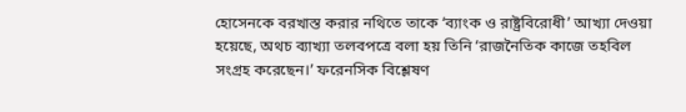হোসেনকে বরখাস্ত করার নথিতে তাকে ‘ব্যাংক ও রাষ্ট্রবিরোধী’ আখ্যা দেওয়া হয়েছে, অথচ ব্যাখ্যা তলবপত্রে বলা হয় তিনি ‘রাজনৈতিক কাজে তহবিল সংগ্রহ করেছেন।’ ফরেনসিক বিশ্লেষণ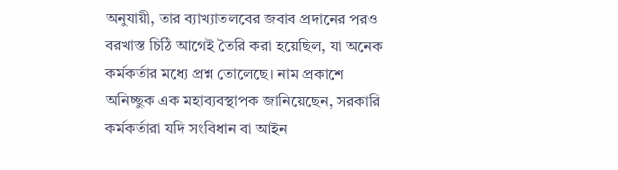অনুযায়ী, তার ব্যাখ্যাতলবের জবাব প্রদানের পরও বরখাস্ত চিঠি আগেই তৈরি করা হয়েছিল, যা অনেক কর্মকর্তার মধ্যে প্রশ্ন তোলেছে। নাম প্রকাশে অনিচ্ছুক এক মহাব্যবস্থাপক জানিয়েছেন, সরকারি কর্মকর্তারা যদি সংবিধান বা আইন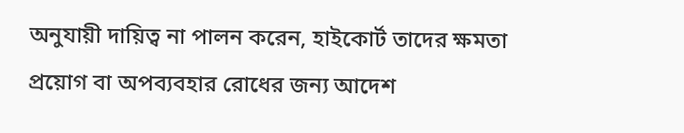অনুযায়ী দায়িত্ব না পালন করেন, হাইকোর্ট তাদের ক্ষমতা প্রয়োগ বা অপব্যবহার রোধের জন্য আদেশ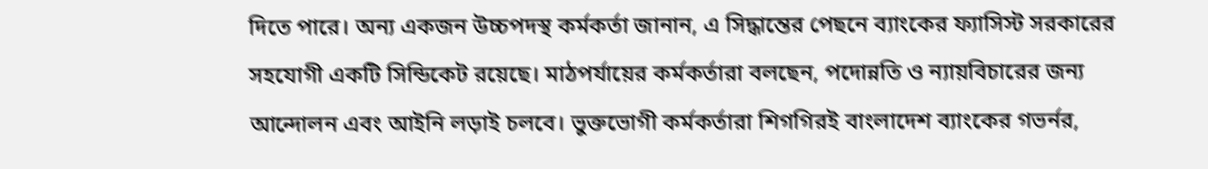দিতে পারে। অন্য একজন উচ্চপদস্থ কর্মকর্তা জানান, এ সিদ্ধান্তের পেছনে ব্যাংকের ফ্যাসিস্ট সরকারের সহযোগী একটি সিন্ডিকেট রয়েছে। মাঠপর্যায়ের কর্মকর্তারা বলছেন, পদোন্নতি ও ন্যায়বিচারের জন্য আন্দোলন এবং আইনি লড়াই চলবে। ভুক্তভোগী কর্মকর্তারা শিগগিরই বাংলাদেশ ব্যাংকের গভর্নর,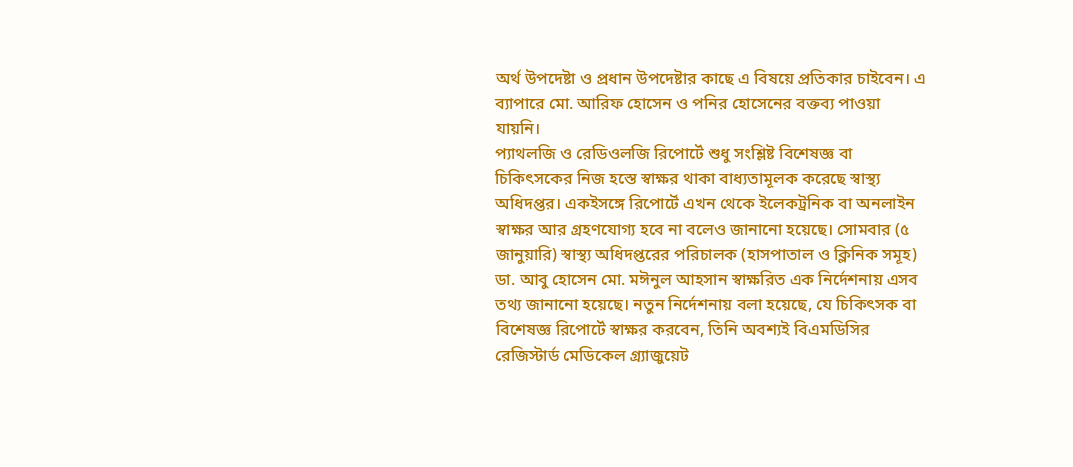অর্থ উপদেষ্টা ও প্রধান উপদেষ্টার কাছে এ বিষয়ে প্রতিকার চাইবেন। এ ব্যাপারে মো. আরিফ হোসেন ও পনির হোসেনের বক্তব্য পাওয়া যায়নি।
প্যাথলজি ও রেডিওলজি রিপোর্টে শুধু সংশ্লিষ্ট বিশেষজ্ঞ বা চিকিৎসকের নিজ হস্তে স্বাক্ষর থাকা বাধ্যতামূলক করেছে স্বাস্থ্য অধিদপ্তর। একইসঙ্গে রিপোর্টে এখন থেকে ইলেকট্রনিক বা অনলাইন স্বাক্ষর আর গ্রহণযোগ্য হবে না বলেও জানানো হয়েছে। সোমবার (৫ জানুয়ারি) স্বাস্থ্য অধিদপ্তরের পরিচালক (হাসপাতাল ও ক্লিনিক সমূহ) ডা. আবু হোসেন মো. মঈনুল আহসান স্বাক্ষরিত এক নির্দেশনায় এসব তথ্য জানানো হয়েছে। নতুন নির্দেশনায় বলা হয়েছে, যে চিকিৎসক বা বিশেষজ্ঞ রিপোর্টে স্বাক্ষর করবেন, তিনি অবশ্যই বিএমডিসির রেজিস্টার্ড মেডিকেল গ্র্যাজুয়েট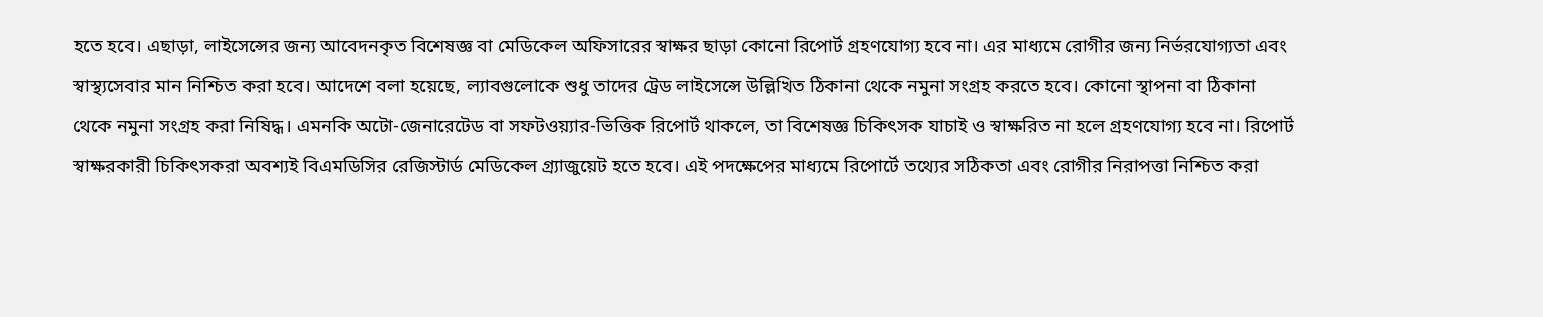হতে হবে। এছাড়া, লাইসেন্সের জন্য আবেদনকৃত বিশেষজ্ঞ বা মেডিকেল অফিসারের স্বাক্ষর ছাড়া কোনো রিপোর্ট গ্রহণযোগ্য হবে না। এর মাধ্যমে রোগীর জন্য নির্ভরযোগ্যতা এবং স্বাস্থ্যসেবার মান নিশ্চিত করা হবে। আদেশে বলা হয়েছে, ল্যাবগুলোকে শুধু তাদের ট্রেড লাইসেন্সে উল্লিখিত ঠিকানা থেকে নমুনা সংগ্রহ করতে হবে। কোনো স্থাপনা বা ঠিকানা থেকে নমুনা সংগ্রহ করা নিষিদ্ধ। এমনকি অটো-জেনারেটেড বা সফটওয়্যার-ভিত্তিক রিপোর্ট থাকলে, তা বিশেষজ্ঞ চিকিৎসক যাচাই ও স্বাক্ষরিত না হলে গ্রহণযোগ্য হবে না। রিপোর্ট স্বাক্ষরকারী চিকিৎসকরা অবশ্যই বিএমডিসির রেজিস্টার্ড মেডিকেল গ্র্যাজুয়েট হতে হবে। এই পদক্ষেপের মাধ্যমে রিপোর্টে তথ্যের সঠিকতা এবং রোগীর নিরাপত্তা নিশ্চিত করা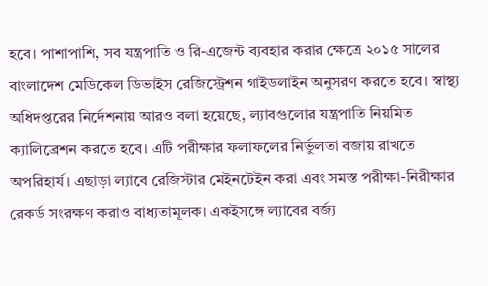হবে। পাশাপাশি, সব যন্ত্রপাতি ও রি-এজেন্ট ব্যবহার করার ক্ষেত্রে ২০১৫ সালের বাংলাদেশ মেডিকেল ডিভাইস রেজিস্ট্রেশন গাইডলাইন অনুসরণ করতে হবে। স্বাস্থ্য অধিদপ্তরের নির্দেশনায় আরও বলা হয়েছে, ল্যাবগুলোর যন্ত্রপাতি নিয়মিত ক্যালিব্রেশন করতে হবে। এটি পরীক্ষার ফলাফলের নির্ভুলতা বজায় রাখতে অপরিহার্য। এছাড়া ল্যাবে রেজিস্টার মেইনটেইন করা এবং সমস্ত পরীক্ষা-নিরীক্ষার রেকর্ড সংরক্ষণ করাও বাধ্যতামূলক। একইসঙ্গে ল্যাবের বর্জ্য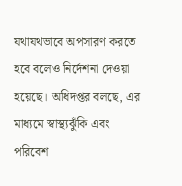যথাযথভাবে অপসারণ করতে হবে বলেও নির্দেশনা দেওয়া হয়েছে। অধিদপ্তর বলছে, এর মাধ্যমে স্বাস্থ্যঝুঁকি এবং পরিবেশ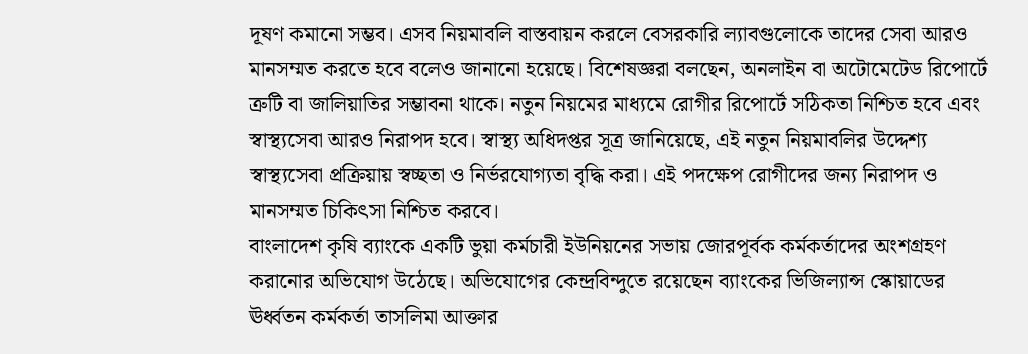দূষণ কমানো সম্ভব। এসব নিয়মাবলি বাস্তবায়ন করলে বেসরকারি ল্যাবগুলোকে তাদের সেবা আরও মানসম্মত করতে হবে বলেও জানানো হয়েছে। বিশেষজ্ঞরা বলছেন, অনলাইন বা অটোমেটেড রিপোর্টে ত্রুটি বা জালিয়াতির সম্ভাবনা থাকে। নতুন নিয়মের মাধ্যমে রোগীর রিপোর্টে সঠিকতা নিশ্চিত হবে এবং স্বাস্থ্যসেবা আরও নিরাপদ হবে। স্বাস্থ্য অধিদপ্তর সূত্র জানিয়েছে, এই নতুন নিয়মাবলির উদ্দেশ্য স্বাস্থ্যসেবা প্রক্রিয়ায় স্বচ্ছতা ও নির্ভরযোগ্যতা বৃদ্ধি করা। এই পদক্ষেপ রোগীদের জন্য নিরাপদ ও মানসম্মত চিকিৎসা নিশ্চিত করবে।
বাংলাদেশ কৃষি ব্যাংকে একটি ভুয়া কর্মচারী ইউনিয়নের সভায় জোরপূর্বক কর্মকর্তাদের অংশগ্রহণ করানোর অভিযোগ উঠেছে। অভিযোগের কেন্দ্রবিন্দুতে রয়েছেন ব্যাংকের ভিজিল্যান্স স্কোয়াডের ঊর্ধ্বতন কর্মকর্তা তাসলিমা আক্তার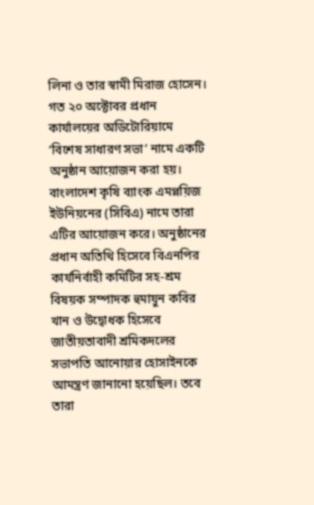লিনা ও তার স্বামী মিরাজ হোসেন। গত ২০ অক্টোবর প্রধান কার্যালয়ের অডিটোরিয়ামে ‘বিশেষ সাধারণ সভা’ নামে একটি অনুষ্ঠান আয়োজন করা হয়। বাংলাদেশ কৃষি ব্যাংক এমপ্লয়িজ ইউনিয়নের (সিবিএ) নামে তারা এটির আয়োজন করে। অনুষ্ঠানের প্রধান অতিথি হিসেবে বিএনপির কার্যনির্বাহী কমিটির সহ-শ্রম বিষয়ক সম্পাদক হুমায়ুন কবির খান ও উদ্বোধক হিসেবে জাতীয়তাবাদী শ্রমিকদলের সভাপতি আনোয়ার হোসাইনকে আমন্ত্রণ জানানো হয়েছিল। তবে তারা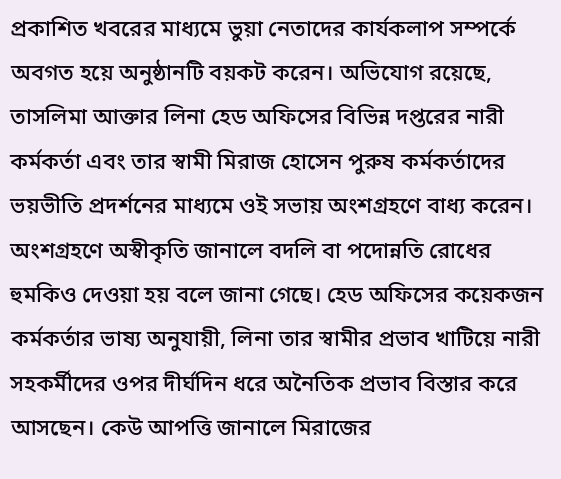প্রকাশিত খবরের মাধ্যমে ভুয়া নেতাদের কার্যকলাপ সম্পর্কে অবগত হয়ে অনুষ্ঠানটি বয়কট করেন। অভিযোগ রয়েছে, তাসলিমা আক্তার লিনা হেড অফিসের বিভিন্ন দপ্তরের নারী কর্মকর্তা এবং তার স্বামী মিরাজ হোসেন পুরুষ কর্মকর্তাদের ভয়ভীতি প্রদর্শনের মাধ্যমে ওই সভায় অংশগ্রহণে বাধ্য করেন। অংশগ্রহণে অস্বীকৃতি জানালে বদলি বা পদোন্নতি রোধের হুমকিও দেওয়া হয় বলে জানা গেছে। হেড অফিসের কয়েকজন কর্মকর্তার ভাষ্য অনুযায়ী, লিনা তার স্বামীর প্রভাব খাটিয়ে নারী সহকর্মীদের ওপর দীর্ঘদিন ধরে অনৈতিক প্রভাব বিস্তার করে আসছেন। কেউ আপত্তি জানালে মিরাজের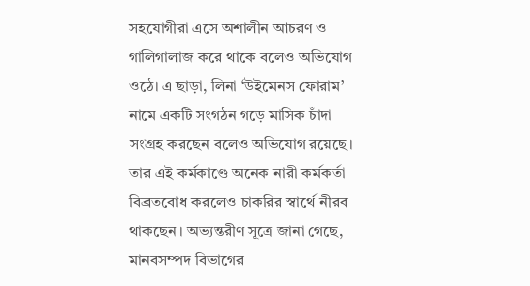সহযোগীরা এসে অশালীন আচরণ ও গালিগালাজ করে থাকে বলেও অভিযোগ ওঠে। এ ছাড়া, লিনা ‘উইমেনস ফোরাম’ নামে একটি সংগঠন গড়ে মাসিক চাঁদা সংগ্রহ করছেন বলেও অভিযোগ রয়েছে। তার এই কর্মকাণ্ডে অনেক নারী কর্মকর্তা বিব্রতবোধ করলেও চাকরির স্বার্থে নীরব থাকছেন। অভ্যন্তরীণ সূত্রে জানা গেছে, মানবসম্পদ বিভাগের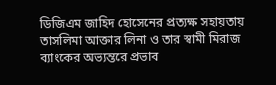ডিজিএম জাহিদ হোসেনের প্রত্যক্ষ সহায়তায় তাসলিমা আক্তার লিনা ও তার স্বামী মিরাজ ব্যাংকের অভ্যন্তরে প্রভাব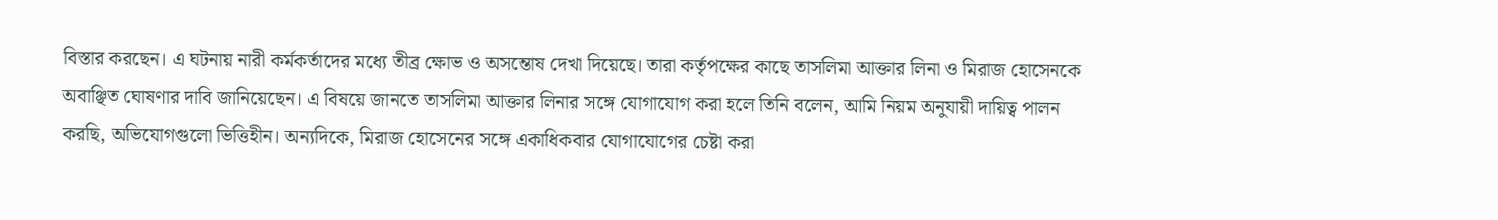বিস্তার করছেন। এ ঘটনায় নারী কর্মকর্তাদের মধ্যে তীব্র ক্ষোভ ও অসন্তোষ দেখা দিয়েছে। তারা কর্তৃপক্ষের কাছে তাসলিমা আক্তার লিনা ও মিরাজ হোসেনকে অবাঞ্ছিত ঘোষণার দাবি জানিয়েছেন। এ বিষয়ে জানতে তাসলিমা আক্তার লিনার সঙ্গে যোগাযোগ করা হলে তিনি বলেন, আমি নিয়ম অনুযায়ী দায়িত্ব পালন করছি, অভিযোগগুলো ভিত্তিহীন। অন্যদিকে, মিরাজ হোসেনের সঙ্গে একাধিকবার যোগাযোগের চেষ্টা করা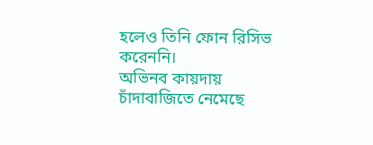হলেও তিনি ফোন রিসিভ করেননি।
অভিনব কায়দায় চাঁদাবাজিতে নেমেছে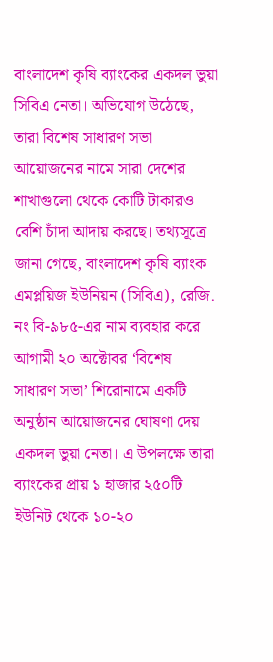বাংলাদেশ কৃষি ব্যাংকের একদল ভুয়া সিবিএ নেতা। অভিযোগ উঠেছে, তারা বিশেষ সাধারণ সভা আয়োজনের নামে সারা দেশের শাখাগুলো থেকে কোটি টাকারও বেশি চাঁদা আদায় করছে। তথ্যসূত্রে জানা গেছে, বাংলাদেশ কৃষি ব্যাংক এমপ্লয়িজ ইউনিয়ন (সিবিএ), রেজি. নং বি-৯৮৫-এর নাম ব্যবহার করে আগামী ২০ অক্টোবর ‘বিশেষ সাধারণ সভা’ শিরোনামে একটি অনুষ্ঠান আয়োজনের ঘোষণা দেয় একদল ভুয়া নেতা। এ উপলক্ষে তারা ব্যাংকের প্রায় ১ হাজার ২৫০টি ইউনিট থেকে ১০-২০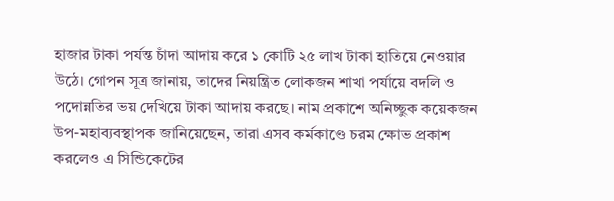হাজার টাকা পর্যন্ত চাঁদা আদায় করে ১ কোটি ২৫ লাখ টাকা হাতিয়ে নেওয়ার উঠে। গোপন সূত্র জানায়, তাদের নিয়ন্ত্রিত লোকজন শাখা পর্যায়ে বদলি ও পদোন্নতির ভয় দেখিয়ে টাকা আদায় করছে। নাম প্রকাশে অনিচ্ছুক কয়েকজন উপ-মহাব্যবস্থাপক জানিয়েছেন, তারা এসব কর্মকাণ্ডে চরম ক্ষোভ প্রকাশ করলেও এ সিন্ডিকেটের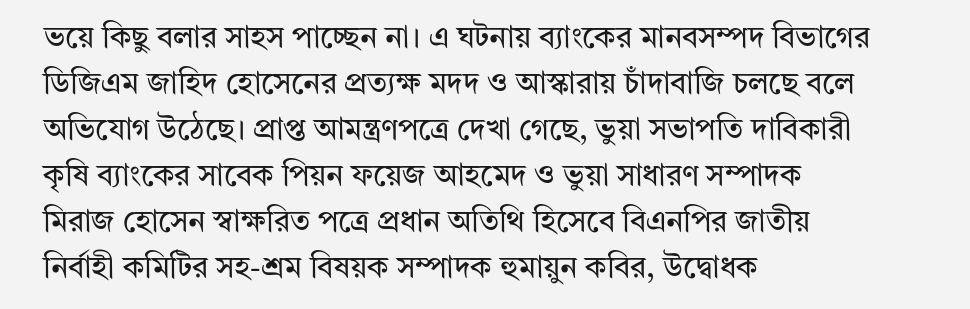ভয়ে কিছু বলার সাহস পাচ্ছেন না। এ ঘটনায় ব্যাংকের মানবসম্পদ বিভাগের ডিজিএম জাহিদ হোসেনের প্রত্যক্ষ মদদ ও আস্কারায় চাঁদাবাজি চলছে বলে অভিযোগ উঠেছে। প্রাপ্ত আমন্ত্রণপত্রে দেখা গেছে, ভুয়া সভাপতি দাবিকারী কৃষি ব্যাংকের সাবেক পিয়ন ফয়েজ আহমেদ ও ভুয়া সাধারণ সম্পাদক মিরাজ হোসেন স্বাক্ষরিত পত্রে প্রধান অতিথি হিসেবে বিএনপির জাতীয় নির্বাহী কমিটির সহ-শ্রম বিষয়ক সম্পাদক হুমায়ুন কবির, উদ্বোধক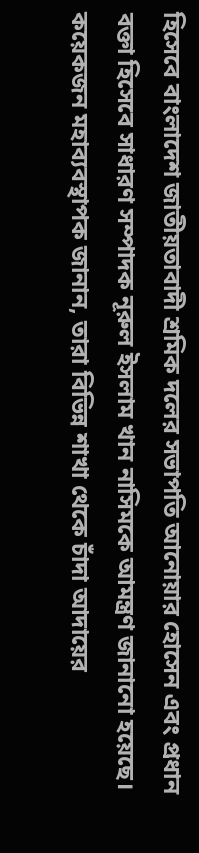হিসেবে বাংলাদেশ জাতীয়তাবাদী শ্রমিক দলের সভাপতি আনোয়ার হোসেন এবং প্রধান বক্তা হিসেবে সাধারণ সম্পাদক নূরুল ইসলাম খান নাসিমকে আমন্ত্রণ জানানো হয়েছে। কয়েকজন মহাব্যবস্থাপক জানান, তারা বিভিন্ন শাখা থেকে চাঁদা আদায়ের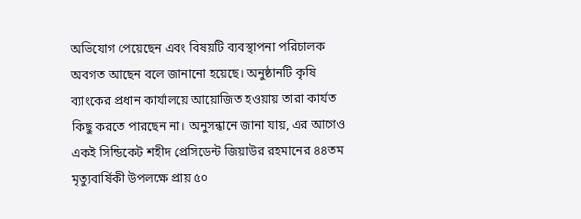অভিযোগ পেয়েছেন এবং বিষয়টি ব্যবস্থাপনা পরিচালক অবগত আছেন বলে জানানো হয়েছে। অনুষ্ঠানটি কৃষি ব্যাংকের প্রধান কার্যালয়ে আয়োজিত হওয়ায় তারা কার্যত কিছু করতে পারছেন না। অনুসন্ধানে জানা যায়, এর আগেও একই সিন্ডিকেট শহীদ প্রেসিডেন্ট জিয়াউর রহমানের ৪৪তম মৃত্যুবার্ষিকী উপলক্ষে প্রায় ৫০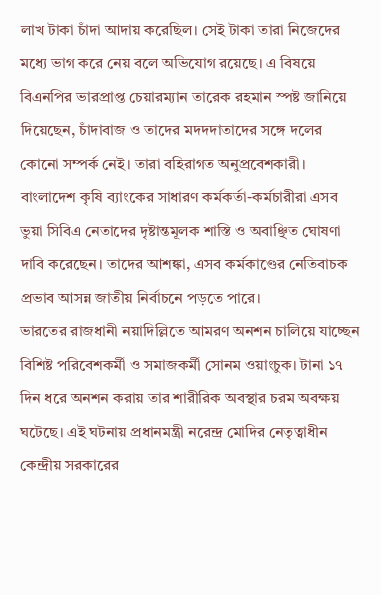লাখ টাকা চাঁদা আদায় করেছিল। সেই টাকা তারা নিজেদের মধ্যে ভাগ করে নেয় বলে অভিযোগ রয়েছে। এ বিষয়ে বিএনপির ভারপ্রাপ্ত চেয়ারম্যান তারেক রহমান স্পষ্ট জানিয়ে দিয়েছেন, চাঁদাবাজ ও তাদের মদদদাতাদের সঙ্গে দলের কোনো সম্পর্ক নেই। তারা বহিরাগত অনুপ্রবেশকারী। বাংলাদেশ কৃষি ব্যাংকের সাধারণ কর্মকর্তা-কর্মচারীরা এসব ভুয়া সিবিএ নেতাদের দৃষ্টান্তমূলক শাস্তি ও অবাঞ্ছিত ঘোষণা দাবি করেছেন। তাদের আশঙ্কা, এসব কর্মকাণ্ডের নেতিবাচক প্রভাব আসন্ন জাতীয় নির্বাচনে পড়তে পারে।
ভারতের রাজধানী নয়াদিল্লিতে আমরণ অনশন চালিয়ে যাচ্ছেন বিশিষ্ট পরিবেশকর্মী ও সমাজকর্মী সোনম ওয়াংচুক। টানা ১৭ দিন ধরে অনশন করায় তার শারীরিক অবস্থার চরম অবক্ষয় ঘটেছে। এই ঘটনায় প্রধানমন্ত্রী নরেন্দ্র মোদির নেতৃত্বাধীন কেন্দ্রীয় সরকারের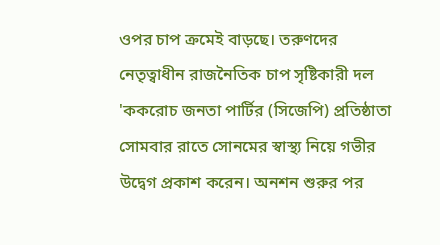ওপর চাপ ক্রমেই বাড়ছে। তরুণদের নেতৃত্বাধীন রাজনৈতিক চাপ সৃষ্টিকারী দল 'ককরোচ জনতা পার্টির (সিজেপি) প্রতিষ্ঠাতা সোমবার রাতে সোনমের স্বাস্থ্য নিয়ে গভীর উদ্বেগ প্রকাশ করেন। অনশন শুরুর পর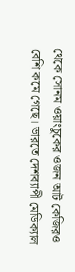থেকে সোনম ওয়াংচুকের ওজন আট কেজিরও বেশি কমে গেছে। ভারতে দেশব্যাপী মেডিক্যাল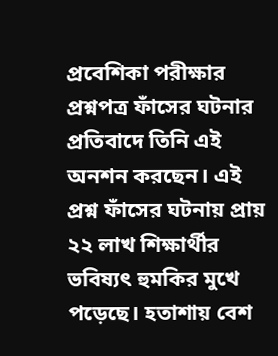প্রবেশিকা পরীক্ষার প্রশ্নপত্র ফাঁসের ঘটনার প্রতিবাদে তিনি এই অনশন করছেন। এই প্রশ্ন ফাঁসের ঘটনায় প্রায় ২২ লাখ শিক্ষার্থীর ভবিষ্যৎ হুমকির মুখে পড়েছে। হতাশায় বেশ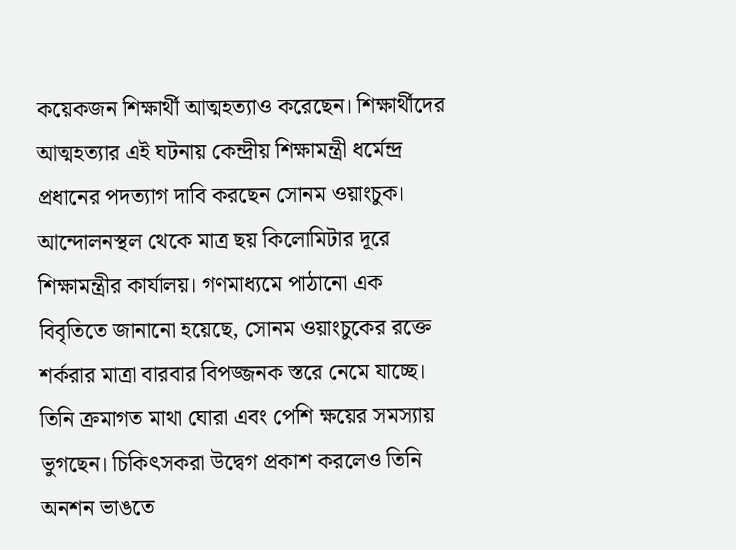কয়েকজন শিক্ষার্থী আত্মহত্যাও করেছেন। শিক্ষার্থীদের আত্মহত্যার এই ঘটনায় কেন্দ্রীয় শিক্ষামন্ত্রী ধর্মেন্দ্র প্রধানের পদত্যাগ দাবি করছেন সোনম ওয়াংচুক। আন্দোলনস্থল থেকে মাত্র ছয় কিলোমিটার দূরে শিক্ষামন্ত্রীর কার্যালয়। গণমাধ্যমে পাঠানো এক বিবৃতিতে জানানো হয়েছে, সোনম ওয়াংচুকের রক্তে শর্করার মাত্রা বারবার বিপজ্জনক স্তরে নেমে যাচ্ছে। তিনি ক্রমাগত মাথা ঘোরা এবং পেশি ক্ষয়ের সমস্যায় ভুগছেন। চিকিৎসকরা উদ্বেগ প্রকাশ করলেও তিনি অনশন ভাঙতে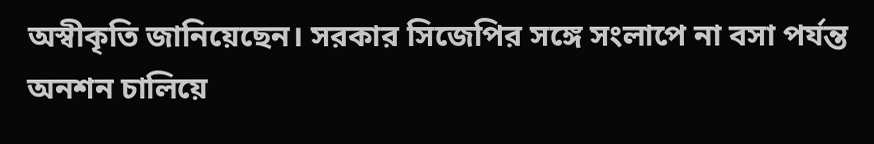অস্বীকৃতি জানিয়েছেন। সরকার সিজেপির সঙ্গে সংলাপে না বসা পর্যন্ত অনশন চালিয়ে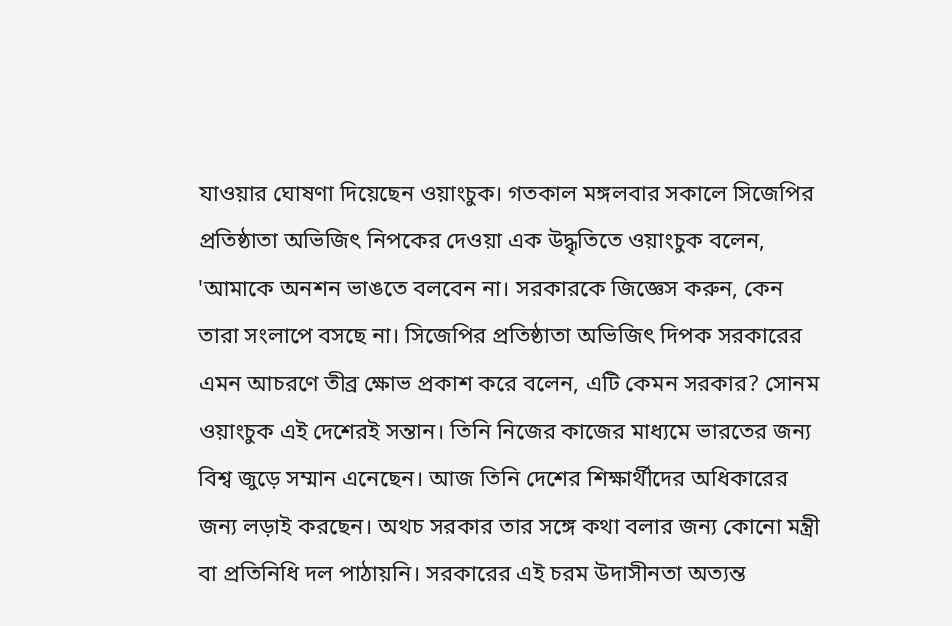যাওয়ার ঘোষণা দিয়েছেন ওয়াংচুক। গতকাল মঙ্গলবার সকালে সিজেপির প্রতিষ্ঠাতা অভিজিৎ নিপকের দেওয়া এক উদ্ধৃতিতে ওয়াংচুক বলেন, 'আমাকে অনশন ভাঙতে বলবেন না। সরকারকে জিজ্ঞেস করুন, কেন তারা সংলাপে বসছে না। সিজেপির প্রতিষ্ঠাতা অভিজিৎ দিপক সরকারের এমন আচরণে তীব্র ক্ষোভ প্রকাশ করে বলেন, এটি কেমন সরকার? সোনম ওয়াংচুক এই দেশেরই সন্তান। তিনি নিজের কাজের মাধ্যমে ভারতের জন্য বিশ্ব জুড়ে সম্মান এনেছেন। আজ তিনি দেশের শিক্ষার্থীদের অধিকারের জন্য লড়াই করছেন। অথচ সরকার তার সঙ্গে কথা বলার জন্য কোনো মন্ত্রী বা প্রতিনিধি দল পাঠায়নি। সরকারের এই চরম উদাসীনতা অত্যন্ত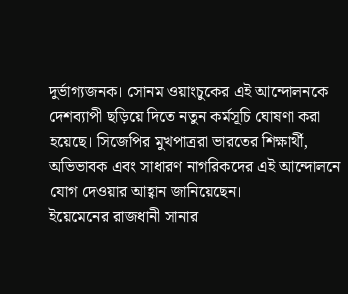দুর্ভাগ্যজনক। সোনম ওয়াংচুকের এই আন্দোলনকে দেশব্যাপী ছড়িয়ে দিতে নতুন কর্মসূচি ঘোষণা করা হয়েছে। সিজেপির মুখপাত্ররা ভারতের শিক্ষার্থী, অভিভাবক এবং সাধারণ নাগরিকদের এই আন্দোলনে যোগ দেওয়ার আহ্বান জানিয়েছেন।
ইয়েমেনের রাজধানী সানার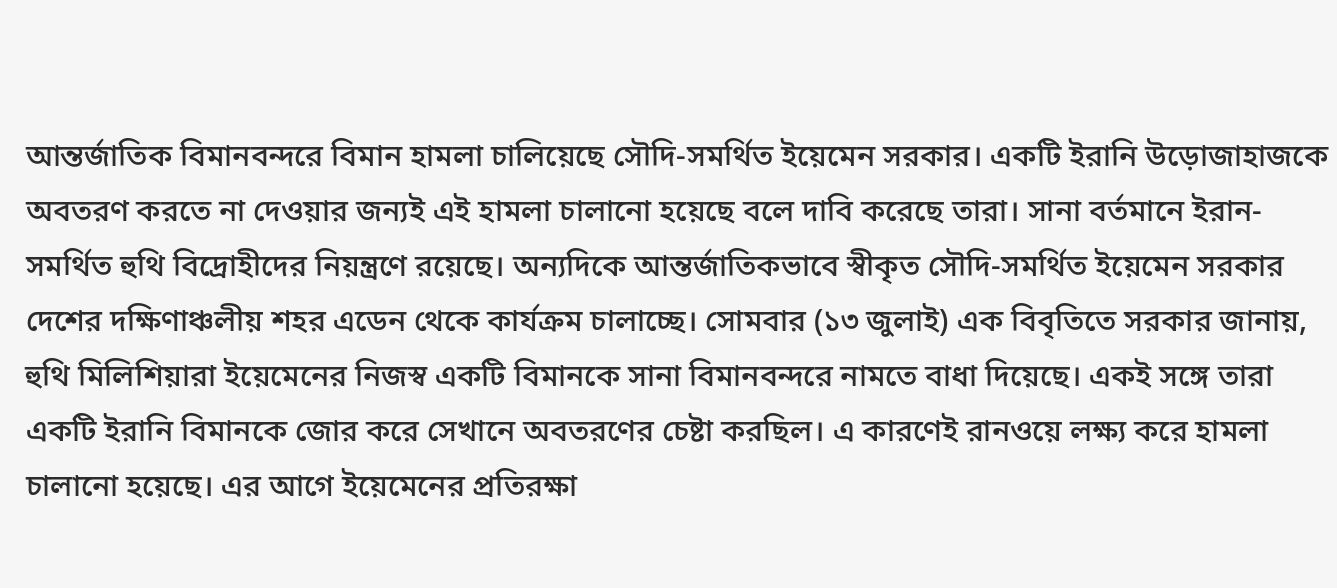আন্তর্জাতিক বিমানবন্দরে বিমান হামলা চালিয়েছে সৌদি-সমর্থিত ইয়েমেন সরকার। একটি ইরানি উড়োজাহাজকে অবতরণ করতে না দেওয়ার জন্যই এই হামলা চালানো হয়েছে বলে দাবি করেছে তারা। সানা বর্তমানে ইরান-সমর্থিত হুথি বিদ্রোহীদের নিয়ন্ত্রণে রয়েছে। অন্যদিকে আন্তর্জাতিকভাবে স্বীকৃত সৌদি-সমর্থিত ইয়েমেন সরকার দেশের দক্ষিণাঞ্চলীয় শহর এডেন থেকে কার্যক্রম চালাচ্ছে। সোমবার (১৩ জুলাই) এক বিবৃতিতে সরকার জানায়, হুথি মিলিশিয়ারা ইয়েমেনের নিজস্ব একটি বিমানকে সানা বিমানবন্দরে নামতে বাধা দিয়েছে। একই সঙ্গে তারা একটি ইরানি বিমানকে জোর করে সেখানে অবতরণের চেষ্টা করছিল। এ কারণেই রানওয়ে লক্ষ্য করে হামলা চালানো হয়েছে। এর আগে ইয়েমেনের প্রতিরক্ষা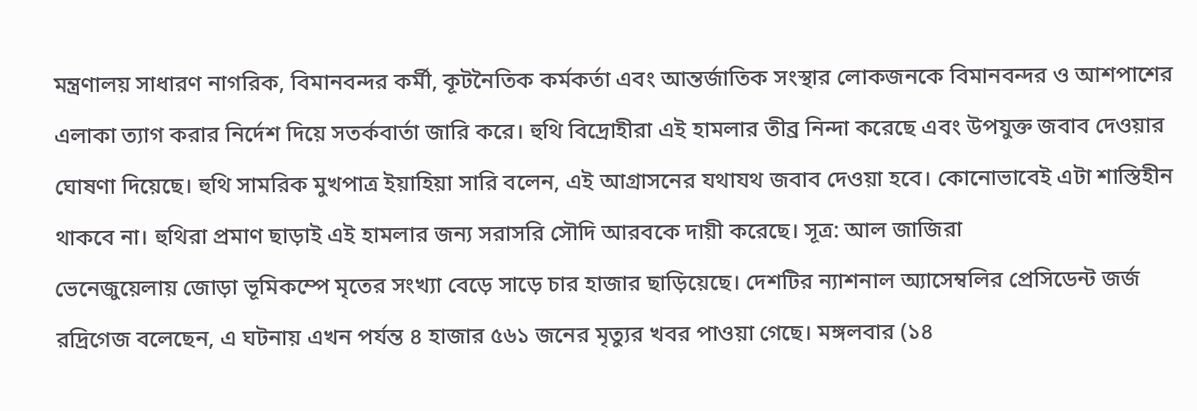মন্ত্রণালয় সাধারণ নাগরিক, বিমানবন্দর কর্মী, কূটনৈতিক কর্মকর্তা এবং আন্তর্জাতিক সংস্থার লোকজনকে বিমানবন্দর ও আশপাশের এলাকা ত্যাগ করার নির্দেশ দিয়ে সতর্কবার্তা জারি করে। হুথি বিদ্রোহীরা এই হামলার তীব্র নিন্দা করেছে এবং উপযুক্ত জবাব দেওয়ার ঘোষণা দিয়েছে। হুথি সামরিক মুখপাত্র ইয়াহিয়া সারি বলেন, এই আগ্রাসনের যথাযথ জবাব দেওয়া হবে। কোনোভাবেই এটা শাস্তিহীন থাকবে না। হুথিরা প্রমাণ ছাড়াই এই হামলার জন্য সরাসরি সৌদি আরবকে দায়ী করেছে। সূত্র: আল জাজিরা
ভেনেজুয়েলায় জোড়া ভূমিকম্পে মৃতের সংখ্যা বেড়ে সাড়ে চার হাজার ছাড়িয়েছে। দেশটির ন্যাশনাল অ্যাসেম্বলির প্রেসিডেন্ট জর্জ রদ্রিগেজ বলেছেন, এ ঘটনায় এখন পর্যন্ত ৪ হাজার ৫৬১ জনের মৃত্যুর খবর পাওয়া গেছে। মঙ্গলবার (১৪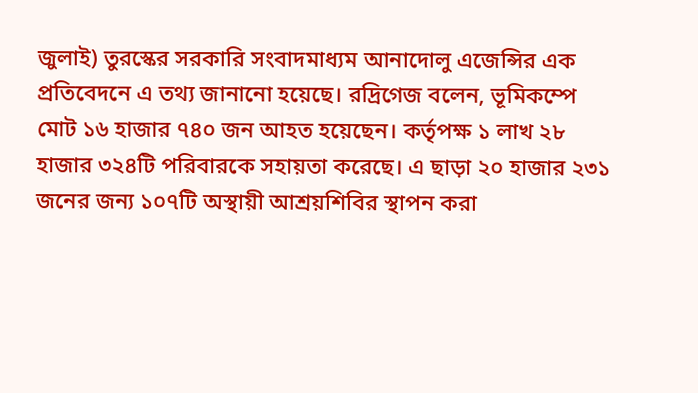জুলাই) তুরস্কের সরকারি সংবাদমাধ্যম আনাদোলু এজেন্সির এক প্রতিবেদনে এ তথ্য জানানো হয়েছে। রদ্রিগেজ বলেন, ভূমিকম্পে মোট ১৬ হাজার ৭৪০ জন আহত হয়েছেন। কর্তৃপক্ষ ১ লাখ ২৮ হাজার ৩২৪টি পরিবারকে সহায়তা করেছে। এ ছাড়া ২০ হাজার ২৩১ জনের জন্য ১০৭টি অস্থায়ী আশ্রয়শিবির স্থাপন করা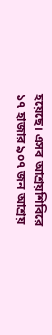হয়েছে। এসব আশ্রয়শিবিরে ১৭ হাজার ৯০৭ জন আশ্রয়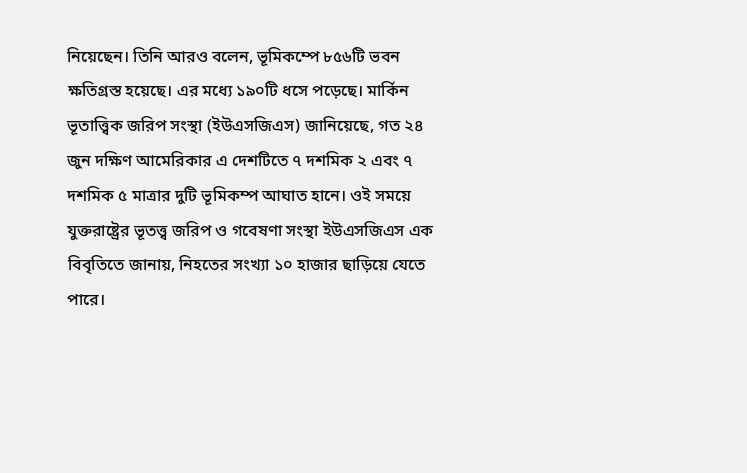নিয়েছেন। তিনি আরও বলেন, ভূমিকম্পে ৮৫৬টি ভবন ক্ষতিগ্রস্ত হয়েছে। এর মধ্যে ১৯০টি ধসে পড়েছে। মার্কিন ভূতাত্ত্বিক জরিপ সংস্থা (ইউএসজিএস) জানিয়েছে, গত ২৪ জুন দক্ষিণ আমেরিকার এ দেশটিতে ৭ দশমিক ২ এবং ৭ দশমিক ৫ মাত্রার দুটি ভূমিকম্প আঘাত হানে। ওই সময়ে যুক্তরাষ্ট্রের ভূতত্ত্ব জরিপ ও গবেষণা সংস্থা ইউএসজিএস এক বিবৃতিতে জানায়, নিহতের সংখ্যা ১০ হাজার ছাড়িয়ে যেতে পারে।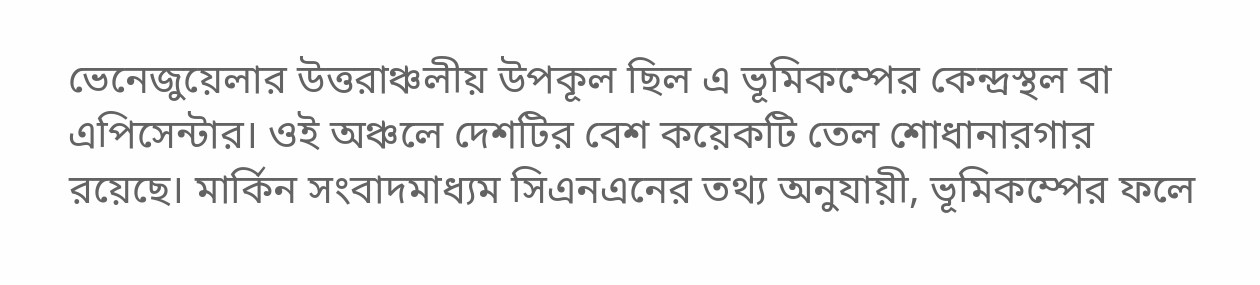ভেনেজুয়েলার উত্তরাঞ্চলীয় উপকূল ছিল এ ভূমিকম্পের কেন্দ্রস্থল বা এপিসেন্টার। ওই অঞ্চলে দেশটির বেশ কয়েকটি তেল শোধানারগার রয়েছে। মার্কিন সংবাদমাধ্যম সিএনএনের তথ্য অনুযায়ী, ভূমিকম্পের ফলে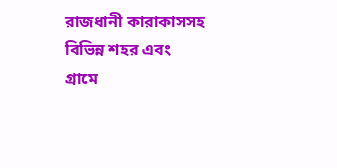রাজধানী কারাকাসসহ বিভিন্ন শহর এবং গ্রামে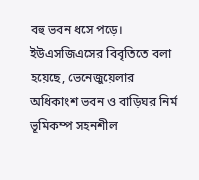বহু ভবন ধসে পড়ে। ইউএসজিএসের বিবৃতিতে বলা হয়েছে, ভেনেজুয়েলার অধিকাংশ ভবন ও বাড়িঘর নির্ম ভূমিকম্প সহনশীল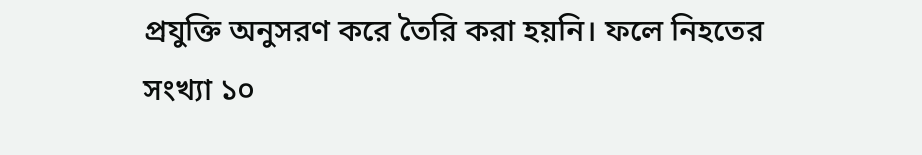প্রযুক্তি অনুসরণ করে তৈরি করা হয়নি। ফলে নিহতের সংখ্যা ১০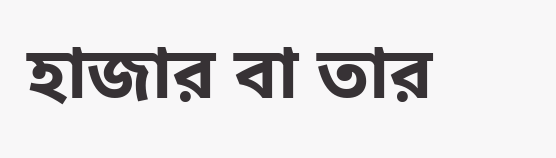হাজার বা তার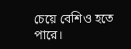চেয়ে বেশিও হতে পারে।